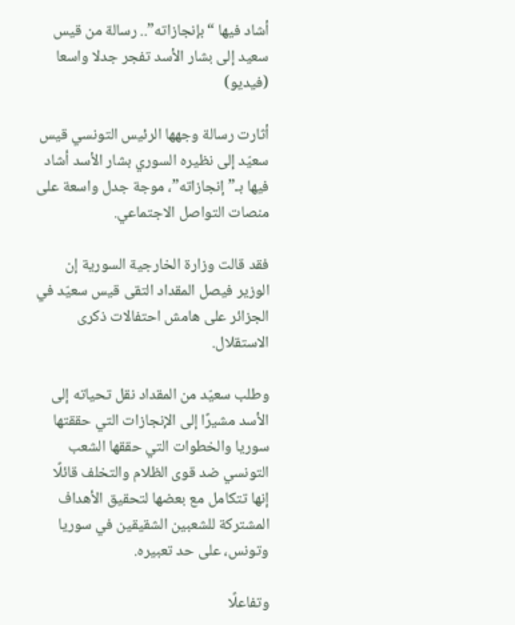أشاد فيها “بإنجازاته”.. رسالة من قيس سعيد إلى بشار الأسد تفجر جدلا واسعا (فيديو)

أثارت رسالة وجهها الرئيس التونسي قيس سعيّد إلى نظيره السوري بشار الأسد أشاد فيها بـ”إنجازاته”، موجة جدل واسعة على منصات التواصل الاجتماعي.

فقد قالت وزارة الخارجية السورية إن الوزير فيصل المقداد التقى قيس سعيّد في الجزائر على هامش احتفالات ذكرى الاستقلال.

وطلب سعيّد من المقداد نقل تحياته إلى الأسد مشيرًا إلى الإنجازات التي حققتها سوريا والخطوات التي حققها الشعب التونسي ضد قوى الظلام والتخلف قائلًا إنها تتكامل مع بعضها لتحقيق الأهداف المشتركة للشعبين الشقيقين في سوريا وتونس، على حد تعبيره.

وتفاعلًا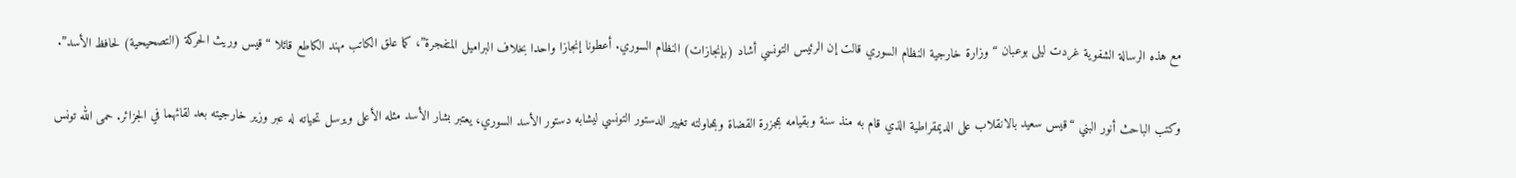مع هذه الرسالة الشفوية غردت ليلى بوعبان “وزارة خارجية النظام السوري قالت إن الرئيس التونسي أشاد (بإنجازات) النظام السوري. أعطونا إنجازا واحدا بخلاف البراميل المتفجرة”، كما علق الكاتب مهند الكاطع قائلا “قيس وريث الحركة (التصحيحية) لحافظ الأسد”.

وكتب الباحث أنور البني “قيس سعيد بالانقلاب على الديمقراطية الذي قام به منذ سنة وبقيامه بمجزرة القضاة وبمحاولته تغيير الدستور التونسي ليشابه دستور الأسد السوري، يعتبر بشار الأسد مثله الأعلى ويرسل تحياته له عبر وزير خارجيته بعد لقائهما في الجزائر. حمى الله تونس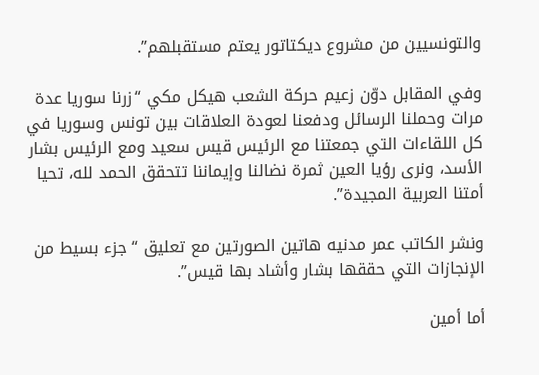والتونسيين من مشروع ديكتاتور يعتم مستقبلهم”.

وفي المقابل دوّن زعيم حركة الشعب هيكل مكي “زرنا سوريا عدة مرات وحملنا الرسائل ودفعنا لعودة العلاقات بين تونس وسوريا في كل اللقاءات التي جمعتنا مع الرئيس قيس سعيد ومع الرئيس بشار الأسد، ونرى رؤيا العين ثمرة نضالنا وإيماننا تتحقق الحمد لله، تحيا أمتنا العربية المجيدة”.

ونشر الكاتب عمر مدنيه هاتين الصورتين مع تعليق “جزء بسيط من الإنجازات التي حققها بشار وأشاد بها قيس”.

أما أمين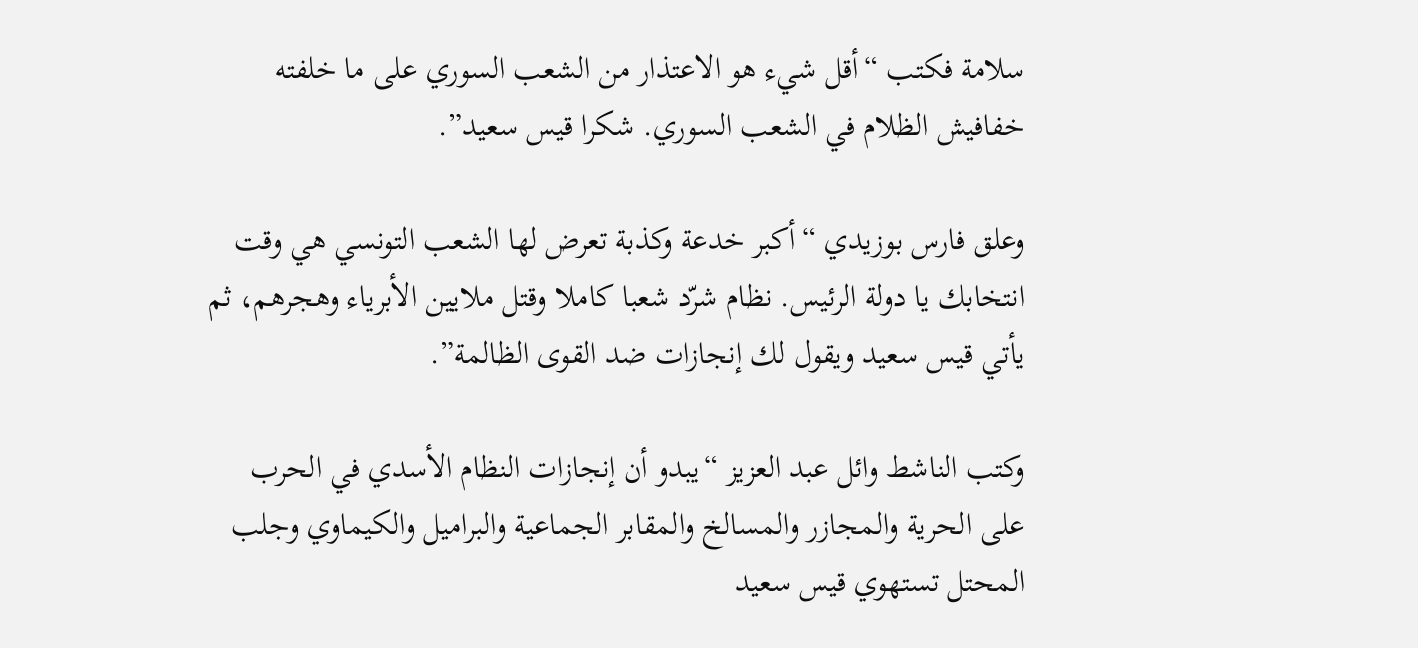سلامة فكتب “أقل شيء هو الاعتذار من الشعب السوري على ما خلفته خفافيش الظلام في الشعب السوري. شكرا قيس سعيد”.

وعلق فارس بوزيدي “أكبر خدعة وكذبة تعرض لها الشعب التونسي هي وقت انتخابك يا دولة الرئيس. نظام شرّد شعبا كاملا وقتل ملايين الأبرياء وهجرهم، ثم يأتي قيس سعيد ويقول لك إنجازات ضد القوى الظالمة”.

وكتب الناشط وائل عبد العزيز “يبدو أن إنجازات النظام الأسدي في الحرب على الحرية والمجازر والمسالخ والمقابر الجماعية والبراميل والكيماوي وجلب المحتل تستهوي قيس سعيد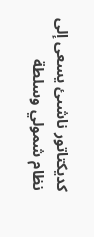كديكتاتور ناشىئ يسعى إلى نظام شمولي وسلطة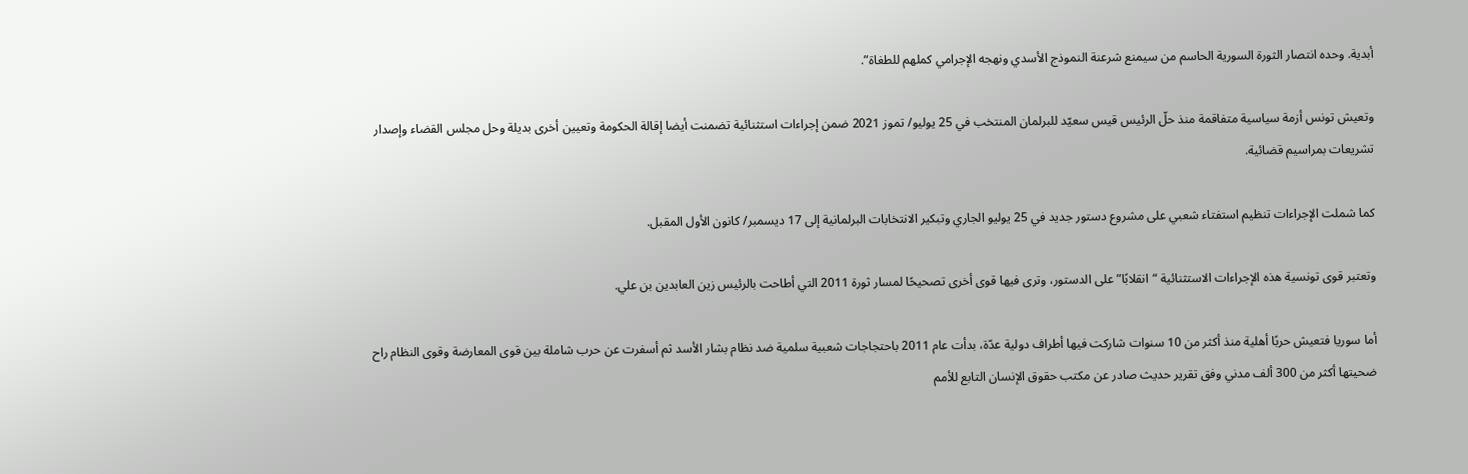أبدية. وحده انتصار الثورة السورية الحاسم من سيمنع شرعنة النموذج الأسدي ونهجه الإجرامي كملهم للطغاة”.

وتعيش تونس أزمة سياسية متفاقمة منذ حلّ الرئيس قيس سعيّد للبرلمان المنتخب في 25 يوليو/ تموز 2021 ضمن إجراءات استثنائية تضمنت أيضا إقالة الحكومة وتعيين أخرى بديلة وحل مجلس القضاء وإصدار تشريعات بمراسيم قضائية.

كما شملت الإجراءات تنظيم استفتاء شعبي على مشروع دستور جديد في 25 يوليو الجاري وتبكير الانتخابات البرلمانية إلى 17 ديسمبر/ كانون الأول المقبل.

وتعتبر قوى تونسية هذه الإجراءات الاستثنائية “انقلابًا” على الدستور، وترى فيها قوى أخرى تصحيحًا لمسار ثورة 2011 التي أطاحت بالرئيس زين العابدين بن علي.

أما سوريا فتعيش حربًا أهلية منذ أكثر من 10 سنوات شاركت فيها أطراف دولية عدّة، بدأت عام 2011 باحتجاجات شعبية سلمية ضد نظام بشار الأسد ثم أسفرت عن حرب شاملة بين قوى المعارضة وقوى النظام راح ضحيتها أكثر من 300 ألف مدني وفق تقرير حديث صادر عن مكتب حقوق الإنسان التابع للأمم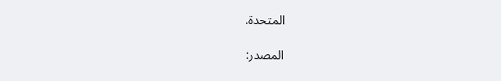المتحدة.

المصدر: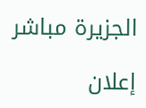الجزيرة مباشر

إعلان